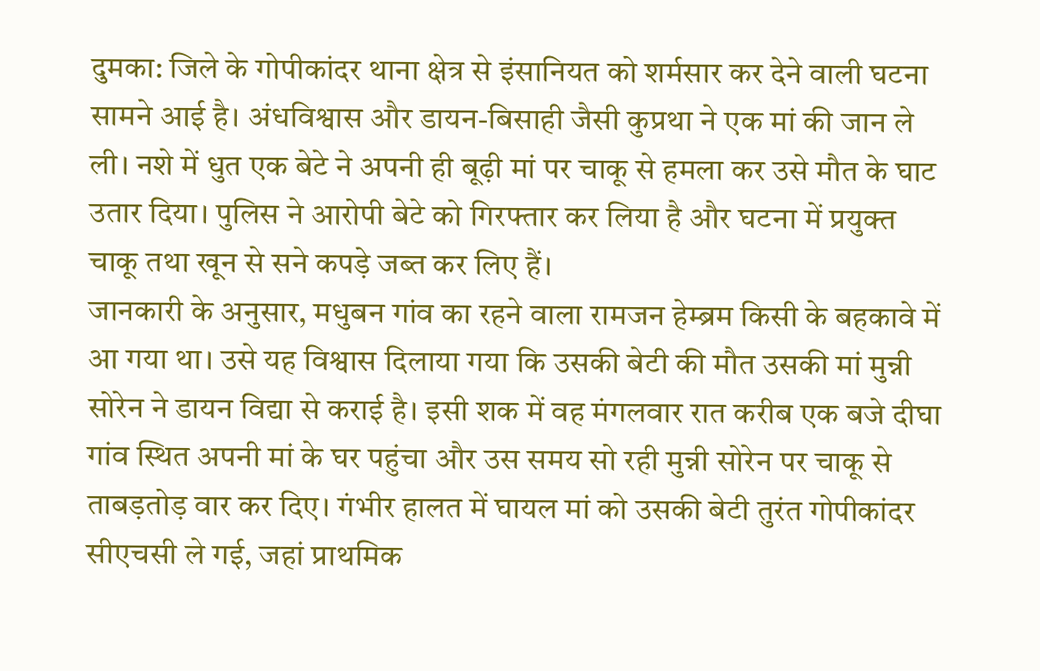दुमका: जिले के गोपीकांदर थाना क्षेत्र से इंसानियत को शर्मसार कर देने वाली घटना सामने आई है। अंधविश्वास और डायन-बिसाही जैसी कुप्रथा ने एक मां की जान ले ली। नशे में धुत एक बेटे ने अपनी ही बूढ़ी मां पर चाकू से हमला कर उसे मौत के घाट उतार दिया। पुलिस ने आरोपी बेटे को गिरफ्तार कर लिया है और घटना में प्रयुक्त चाकू तथा खून से सने कपड़े जब्त कर लिए हैं।
जानकारी के अनुसार, मधुबन गांव का रहने वाला रामजन हेम्ब्रम किसी के बहकावे में आ गया था। उसे यह विश्वास दिलाया गया कि उसकी बेटी की मौत उसकी मां मुन्नी सोरेन ने डायन विद्या से कराई है। इसी शक में वह मंगलवार रात करीब एक बजे दीघा गांव स्थित अपनी मां के घर पहुंचा और उस समय सो रही मुन्नी सोरेन पर चाकू से ताबड़तोड़ वार कर दिए। गंभीर हालत में घायल मां को उसकी बेटी तुरंत गोपीकांदर सीएचसी ले गई, जहां प्राथमिक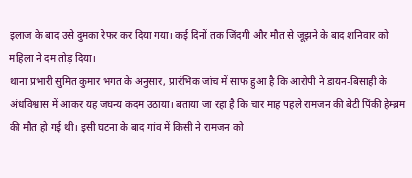इलाज के बाद उसे दुमका रेफर कर दिया गया। कई दिनों तक जिंदगी और मौत से जूझने के बाद शनिवार को महिला ने दम तोड़ दिया।
थाना प्रभारी सुमित कुमार भगत के अनुसार, प्रारंभिक जांच में साफ हुआ है कि आरोपी ने डायन-बिसाही के अंधविश्वास में आकर यह जघन्य कदम उठाया। बताया जा रहा है कि चार माह पहले रामजन की बेटी पिंकी हेम्ब्रम की मौत हो गई थी। इसी घटना के बाद गांव में किसी ने रामजन को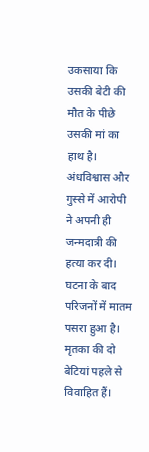उकसाया कि उसकी बेटी की मौत के पीछे उसकी मां का हाथ है। अंधविश्वास और गुस्से में आरोपी ने अपनी ही जन्मदात्री की हत्या कर दी।
घटना के बाद परिजनों में मातम पसरा हुआ है। मृतका की दो बेटियां पहले से विवाहित हैं।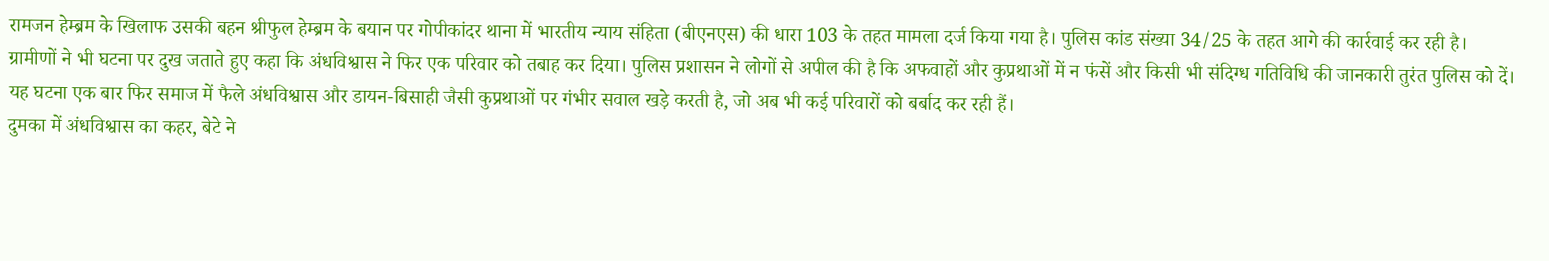रामजन हेम्ब्रम के खिलाफ उसकी बहन श्रीफुल हेम्ब्रम के बयान पर गोपीकांदर थाना में भारतीय न्याय संहिता (बीएनएस) की धारा 103 के तहत मामला दर्ज किया गया है। पुलिस कांड संख्या 34/25 के तहत आगे की कार्रवाई कर रही है।
ग्रामीणों ने भी घटना पर दुख जताते हुए कहा कि अंधविश्वास ने फिर एक परिवार को तबाह कर दिया। पुलिस प्रशासन ने लोगों से अपील की है कि अफवाहों और कुप्रथाओं में न फंसें और किसी भी संदिग्ध गतिविधि की जानकारी तुरंत पुलिस को दें।
यह घटना एक बार फिर समाज में फैले अंधविश्वास और डायन-बिसाही जैसी कुप्रथाओं पर गंभीर सवाल खड़े करती है, जो अब भी कई परिवारों को बर्बाद कर रही हैं।
दुमका में अंधविश्वास का कहर, बेटे ने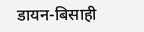डायन-बिसाही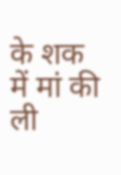के शक में मां की ली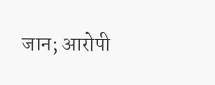जान; आरोपी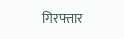गिरफ्तार